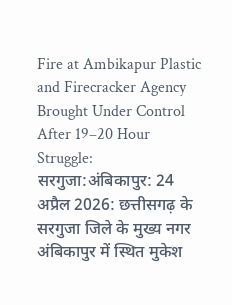Fire at Ambikapur Plastic and Firecracker Agency Brought Under Control After 19–20 Hour Struggle: सरगुजा:अंबिकापुर: 24 अप्रैल 2026: छत्तीसगढ़ के सरगुजा जिले के मुख्य नगर अंबिकापुर में स्थित मुकेश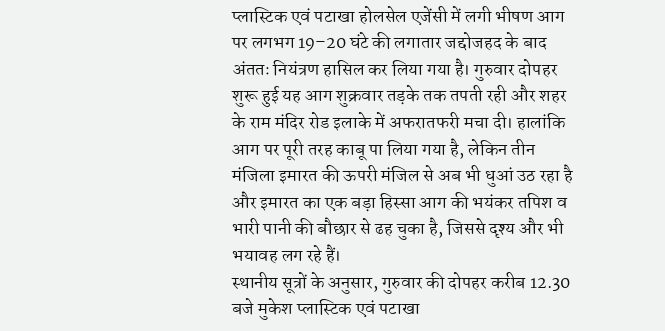प्लास्टिक एवं पटाखा होलसेल एजेंसी में लगी भीषण आग पर लगभग 19–20 घंटे की लगातार जद्दोजहद के बाद अंततः नियंत्रण हासिल कर लिया गया है। गुरुवार दोपहर शुरू हुई यह आग शुक्रवार तड़के तक तपती रही और शहर के राम मंदिर रोड इलाके में अफरातफरी मचा दी। हालांकि आग पर पूरी तरह काबू पा लिया गया है, लेकिन तीन मंजिला इमारत की ऊपरी मंजिल से अब भी धुआं उठ रहा है और इमारत का एक बड़ा हिस्सा आग की भयंकर तपिश व भारी पानी की बौछार से ढह चुका है, जिससे दृश्य और भी भयावह लग रहे हैं।
स्थानीय सूत्रों के अनुसार, गुरुवार की दोपहर करीब 12.30 बजे मुकेश प्लास्टिक एवं पटाखा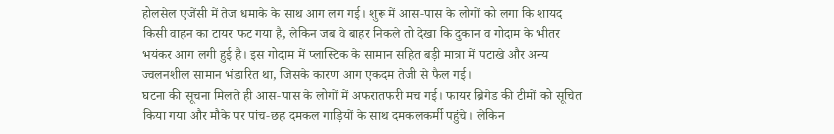होलसेल एजेंसी में तेज धमाके के साथ आग लग गई। शुरू में आस‑पास के लोगों को लगा कि शायद किसी वाहन का टायर फट गया है, लेकिन जब वे बाहर निकले तो देखा कि दुकान व गोदाम के भीतर भयंकर आग लगी हुई है। इस गोदाम में प्लास्टिक के सामान सहित बड़ी मात्रा में पटाखे और अन्य ज्वलनशील सामान भंडारित था, जिसके कारण आग एकदम तेजी से फैल गई।
घटना की सूचना मिलते ही आस‑पास के लोगों में अफरातफरी मच गई। फायर ब्रिगेड की टीमों को सूचित किया गया और मौके पर पांच‑छह दमकल गाड़ियों के साथ दमकलकर्मी पहुंचे। लेकिन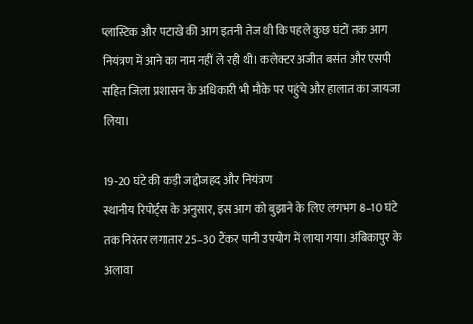प्लास्टिक और पटाखे की आग इतनी तेज थी कि पहले कुछ घंटों तक आग नियंत्रण में आने का नाम नहीं ले रही थी। कलेक्टर अजीत बसंत और एसपी सहित जिला प्रशासन के अधिकारी भी मौके पर पहुंचे और हालात का जायजा लिया।

19‑20 घंटे की कड़ी जद्दोजहद और नियंत्रण
स्थानीय रिपोर्ट्स के अनुसार, इस आग को बुझाने के लिए लगभग 8–10 घंटे तक निरंतर लगातार 25–30 टैंकर पानी उपयोग में लाया गया। अंबिकापुर के अलावा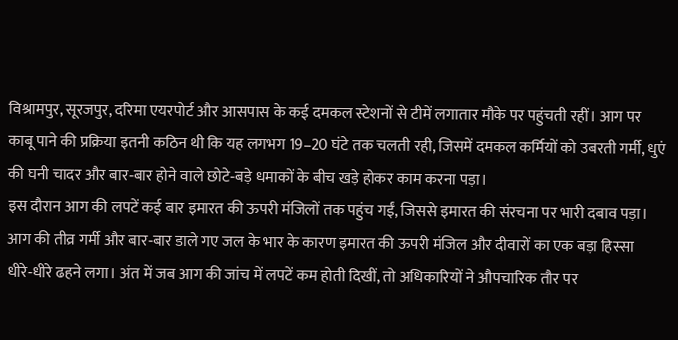विश्रामपुर, सूरजपुर, दरिमा एयरपोर्ट और आसपास के कई दमकल स्टेशनों से टीमें लगातार मौके पर पहुंचती रहीं। आग पर काबू पाने की प्रक्रिया इतनी कठिन थी कि यह लगभग 19–20 घंटे तक चलती रही, जिसमें दमकल कर्मियों को उबरती गर्मी, धुएं की घनी चादर और बार‑बार होने वाले छोटे‑बड़े धमाकों के बीच खड़े होकर काम करना पड़ा।
इस दौरान आग की लपटें कई बार इमारत की ऊपरी मंजिलों तक पहुंच गईं, जिससे इमारत की संरचना पर भारी दबाव पड़ा। आग की तीव्र गर्मी और बार‑बार डाले गए जल के भार के कारण इमारत की ऊपरी मंजिल और दीवारों का एक बड़ा हिस्सा धीरे‑धीरे ढहने लगा। अंत में जब आग की जांच में लपटें कम होती दिखीं, तो अधिकारियों ने औपचारिक तौर पर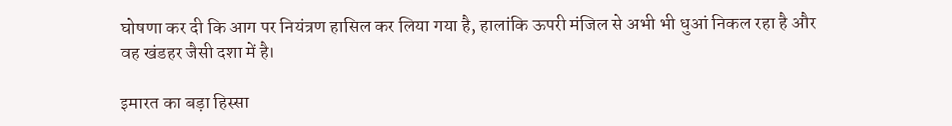घोषणा कर दी कि आग पर नियंत्रण हासिल कर लिया गया है, हालांकि ऊपरी मंजिल से अभी भी धुआं निकल रहा है और वह खंडहर जैसी दशा में है।

इमारत का बड़ा हिस्सा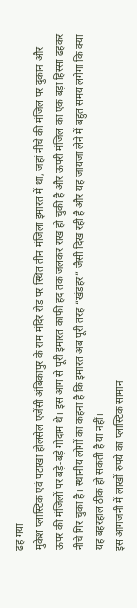ढह गया
मुकेश प्लास्टिक एवं पटाखा होलसेल एजेंसी अंबिकापुर के राम मंदिर रोड पर स्थित तीन मंजिला इमारत में था, जहां नीचे की मंजिल पर दुकान और ऊपर की मंजिलों पर बड़े‑बड़े गोदाम थे। इस आग से पूरी इमारत काफी हद तक जलकर राख हो चुकी है और ऊपरी मंजिल का एक बड़ा हिस्सा ढहकर नीचे गिर चुका है। स्थानीय लोगों का कहना है कि इमारत अब पूरी तरह “खंडहर” जैसी दिख रही है और यह जायजा लेने में बहुत समय लगेगा कि क्या यह बहरहाल ठीक हो सकती है या नहीं।
इस आगजनी में लाखों रुपये का प्लास्टिक सामान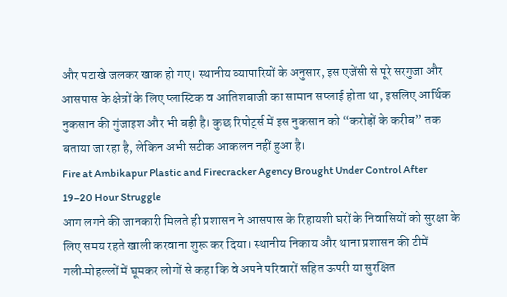और पटाखे जलकर खाक हो गए। स्थानीय व्यापारियों के अनुसार, इस एजेंसी से पूरे सरगुजा और आसपास के क्षेत्रों के लिए प्लास्टिक व आतिशबाजी का सामान सप्लाई होता था, इसलिए आर्थिक नुकसान की गुंजाइश और भी बड़ी है। कुछ रिपोर्ट्स में इस नुकसान को “करोड़ों के करीब” तक बताया जा रहा है, लेकिन अभी सटीक आकलन नहीं हुआ है।
Fire at Ambikapur Plastic and Firecracker Agency Brought Under Control After 19–20 Hour Struggle
आग लगने की जानकारी मिलते ही प्रशासन ने आसपास के रिहायशी घरों के निवासियों को सुरक्षा के लिए समय रहते खाली करवाना शुरू कर दिया। स्थानीय निकाय और थाना प्रशासन की टीमें गली‑मोहल्लों में घूमकर लोगों से कहा कि वे अपने परिवारों सहित ऊपरी या सुरक्षित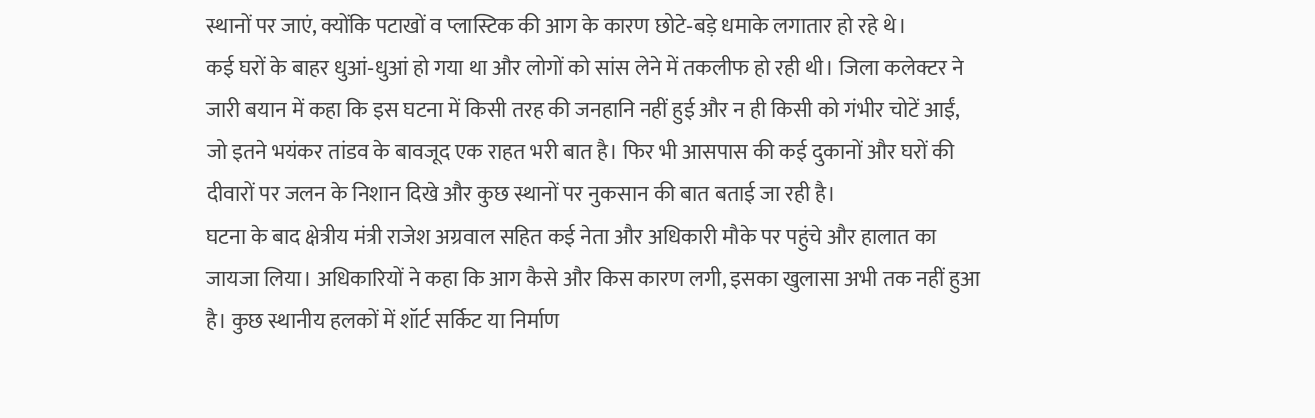स्थानों पर जाएं, क्योंकि पटाखों व प्लास्टिक की आग के कारण छोटे‑बड़े धमाके लगातार हो रहे थे।
कई घरों के बाहर धुआं‑धुआं हो गया था और लोगों को सांस लेने में तकलीफ हो रही थी। जिला कलेक्टर ने जारी बयान में कहा कि इस घटना में किसी तरह की जनहानि नहीं हुई और न ही किसी को गंभीर चोटें आईं, जो इतने भयंकर तांडव के बावजूद एक राहत भरी बात है। फिर भी आसपास की कई दुकानों और घरों की दीवारों पर जलन के निशान दिखे और कुछ स्थानों पर नुकसान की बात बताई जा रही है।
घटना के बाद क्षेत्रीय मंत्री राजेश अग्रवाल सहित कई नेता और अधिकारी मौके पर पहुंचे और हालात का जायजा लिया। अधिकारियों ने कहा कि आग कैसे और किस कारण लगी, इसका खुलासा अभी तक नहीं हुआ है। कुछ स्थानीय हलकों में शॉर्ट सर्किट या निर्माण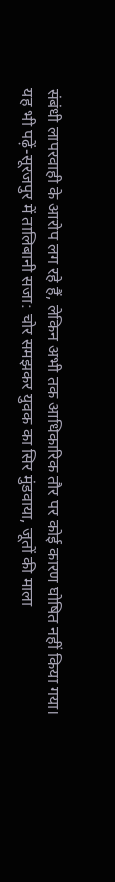संबंधी लापरवाही के आरोप लग रहे हैं, लेकिन अभी तक आधिकारिक तौर पर कोई कारण घोषित नहीं किया गया।
यह भी पढ़ें-सूरजपुर में तालिबानी सजा: चोर समझकर युवक का सिर मुंडवाया, जूतों की माला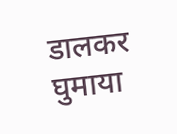डालकर घुमाया